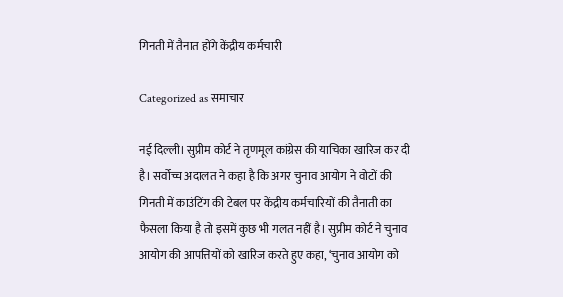गिनती में तैनात होंगे केंद्रीय कर्मचारी

Categorized as समाचार

नई दिल्ली। सुप्रीम कोर्ट ने तृणमूल कांग्रेस की याचिका खारिज कर दी है। सर्वोच्च अदालत ने कहा है कि अगर चुनाव आयोग ने वोटों की गिनती में काउंटिंग की टेबल पर केंद्रीय कर्मचारियों की तैनाती का फैसला किया है तो इसमें कुछ भी गलत नहीं है। सुप्रीम कोर्ट ने चुनाव आयोग की आपत्तियों को खारिज करते हुए कहा, ‘चुनाव आयोग को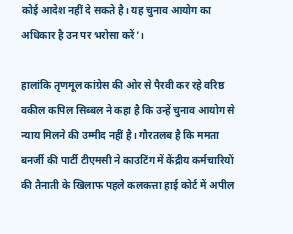कोई आदेश नहीं दे सकते है। यह चुनाव आयोग का अधिकार है उन पर भरोसा करें’।

हालांकि तृणमूल कांग्रेस की ओर से पैरवी कर रहे वरिष्ठ वकील कपिल सिब्बल ने कहा है कि उन्हें चुनाव आयोग से न्याय मिलने की उम्मीद नहीं है। गौरतलब है कि ममता बनर्जी की पार्टी टीएमसी ने काउटिंग में केंद्रीय कर्मचारियों की तैनाती के खिलाफ पहले कलकत्ता हाई कोर्ट में अपील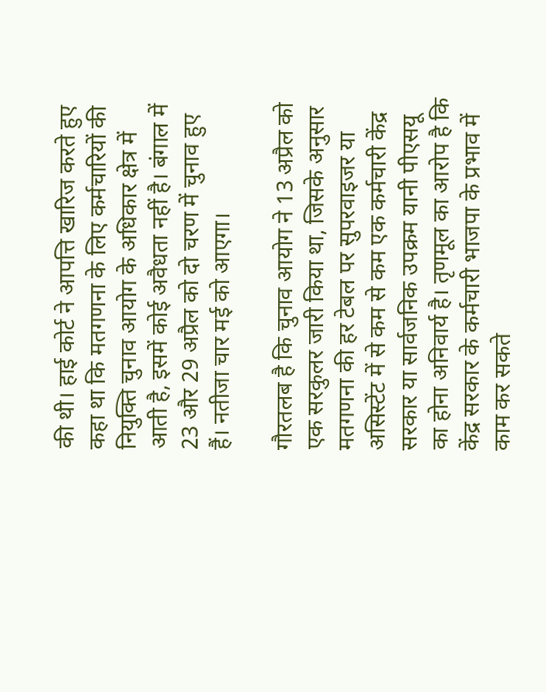की थी। हाई कोर्ट ने आपत्ति खारिज करते हुए कहा था कि मतगणना के लिए कर्मचारियों की नियुक्ति चुनाव आयोग के अधिकार क्षेत्र में आती है, इसमें कोई अवैधता नहीं है। बंगाल में 23 और 29 अप्रैल को दो चरण में चुनाव हुए हैं। नतीजा चार मई को आएगा।

गौरतलब है कि चुनाव आयोग ने 13 अप्रैल को एक सरकुलर जारी किया था, जिसके अनुसार मतगणना की हर टेबल पर सुपरवाइजर या असिस्टेंट में से कम से कम एक कर्मचारी केंद्र सरकार या सार्वजनिक उपक्रम यानी पीएसयू का होना अनिवार्य है। तृणमूल का आरोप है कि केंद्र सरकार के कर्मचारी भाजपा के प्रभाव में काम कर सकते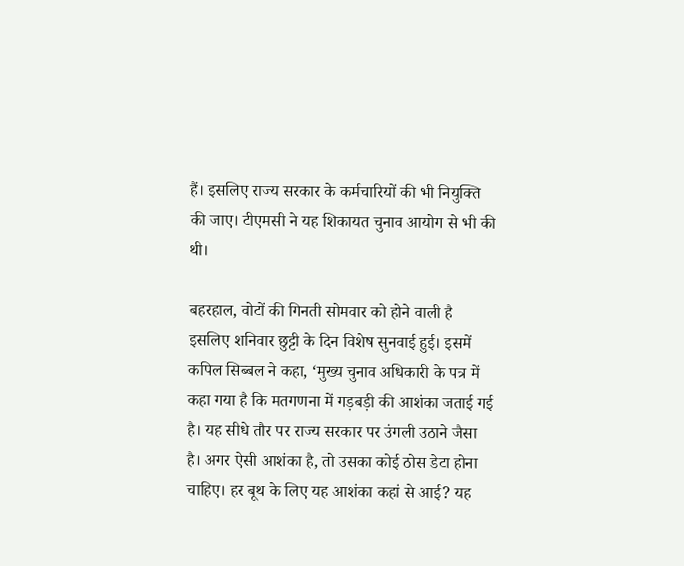हैं। इसलिए राज्य सरकार के कर्मचारियों की भी नियुक्ति की जाए। टीएमसी ने यह शिकायत चुनाव आयोग से भी की थी।

बहरहाल, वोटों की गिनती सोमवार को होने वाली है इसलिए शनिवार छुट्टी के दिन विशेष सुनवाई हुई। इसमें कपिल सिब्बल ने कहा, ‘मुख्य चुनाव अधिकारी के पत्र में कहा गया है कि मतगणना में गड़बड़ी की आशंका जताई गई है। यह सीधे तौर पर राज्य सरकार पर उंगली उठाने जैसा है। अगर ऐसी आशंका है, तो उसका कोई ठोस डेटा होना चाहिए। हर बूथ के लिए यह आशंका कहां से आई? यह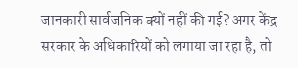जानकारी सार्वजनिक क्यों नहीं की गई? अगर केंद्र सरकार के अधिकारियों को लगाया जा रहा है, तो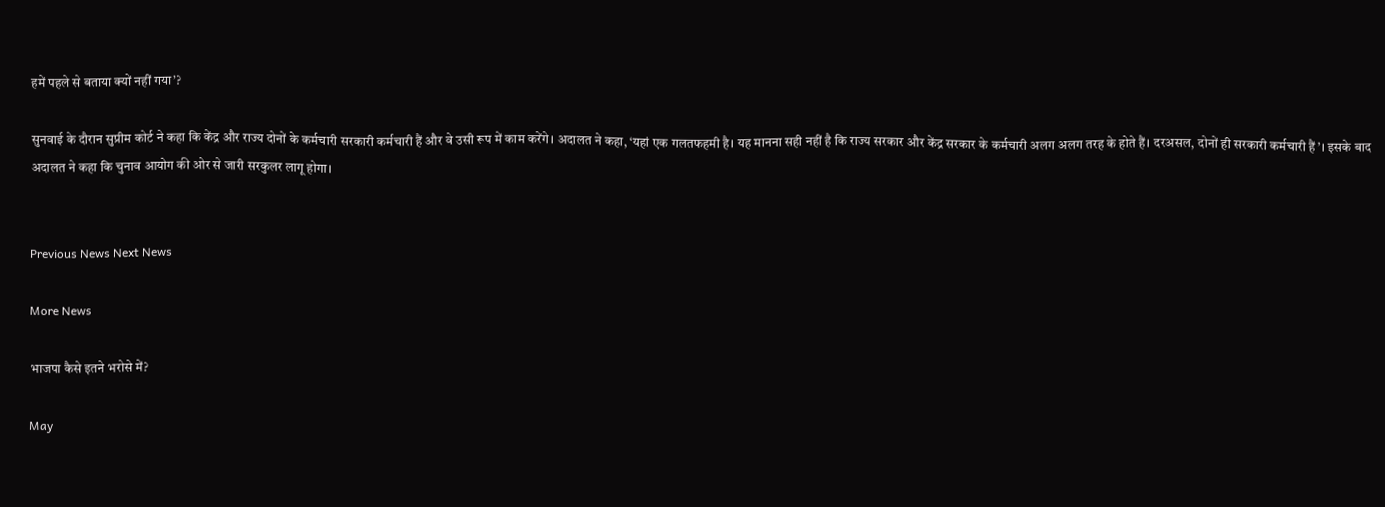हमें पहले से बताया क्यों नहीं गया’?

सुनवाई के दौरान सुप्रीम कोर्ट ने कहा कि केंद्र और राज्य दोनों के कर्मचारी सरकारी कर्मचारी हैं और वे उसी रूप में काम करेंगे। अदालत ने कहा, ‘यहां एक गलतफहमी है। यह मानना सही नहीं है कि राज्य सरकार और केंद्र सरकार के कर्मचारी अलग अलग तरह के होते हैं। दरअसल, दोनों ही सरकारी कर्मचारी हैं’। इसके बाद अदालत ने कहा कि चुनाव आयोग की ओर से जारी सरकुलर लागू होगा।


Previous News Next News

More News

भाजपा कैसे इतने भरोसे में?

May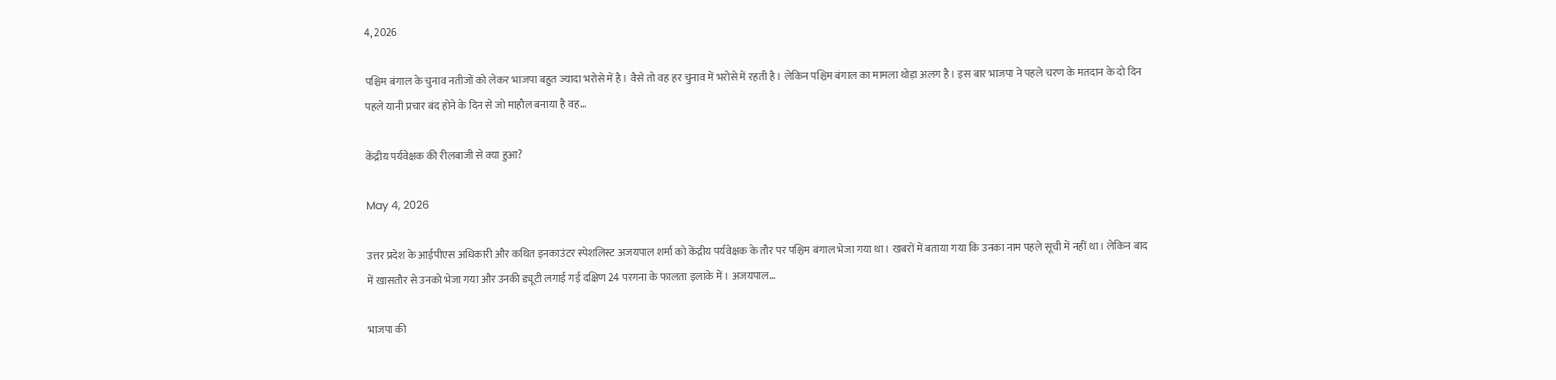4, 2026

पश्चिम बंगाल के चुनाव नतीजों को लेकर भाजपा बहुत ज्यादा भरोसे में है। वैसे तो वह हर चुनाव में भरोसे में रहती है। लेकिन पश्चिम बंगाल का मामला थोड़ा अलग है। इस बार भाजपा ने पहले चरण के मतदान के दो दिन पहले यानी प्रचार बंद होने के दिन से जो माहौल बनाया है वह…

केंद्रीय पर्यवेक्षक की रीलबाजी से क्या हुआ?

May 4, 2026

उत्तर प्रदेश के आईपीएस अधिकारी और कथित इनकाउंटर स्पेशलिस्ट अजयपाल शर्मा को केंद्रीय पर्यवेक्षक के तौर पर पश्चिम बंगाल भेजा गया था। खबरों में बताया गया कि उनका नाम पहले सूची में नहीं था। लेकिन बाद में खासतौर से उनको भेजा गया और उनकी ड्यूटी लगाई गई दक्षिण 24 परगना के फालता इलाके में। अजयपाल…

भाजपा की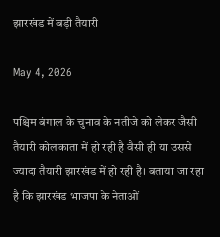झारखंड में बड़ी तैयारी

May 4, 2026

पश्चिम बंगाल के चुनाव के नतीजे को लेकर जैसी तैयारी कोलकाता में हो रही है वैसी ही या उससे ज्यादा तैयारी झारखंड में हो रही है। बताया जा रहा है कि झारखंड भाजपा के नेताओं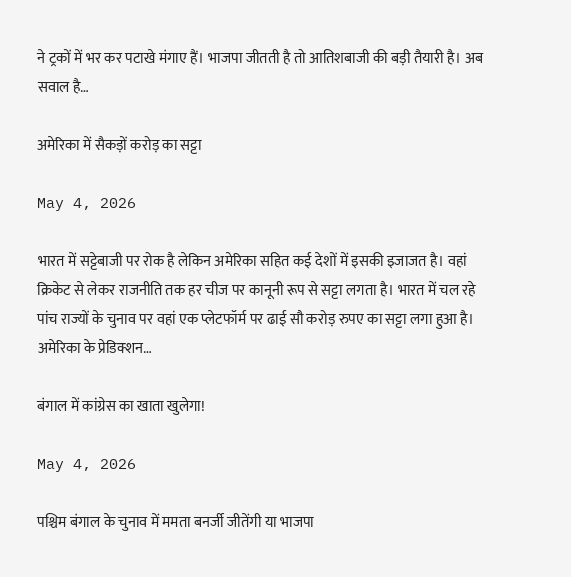ने ट्रकों में भर कर पटाखे मंगाए हैं। भाजपा जीतती है तो आतिशबाजी की बड़ी तैयारी है। अब सवाल है…

अमेरिका में सैकड़ों करोड़ का सट्टा

May 4, 2026

भारत में सट्टेबाजी पर रोक है लेकिन अमेरिका सहित कई देशों में इसकी इजाजत है। वहां क्रिकेट से लेकर राजनीति तक हर चीज पर कानूनी रूप से सट्टा लगता है। भारत में चल रहे पांच राज्यों के चुनाव पर वहां एक प्लेटफॉर्म पर ढाई सौ करोड़ रुपए का सट्टा लगा हुआ है। अमेरिका के प्रेडिक्शन…

बंगाल में कांग्रेस का खाता खुलेगा!

May 4, 2026

पश्चिम बंगाल के चुनाव में ममता बनर्जी जीतेंगी या भाजपा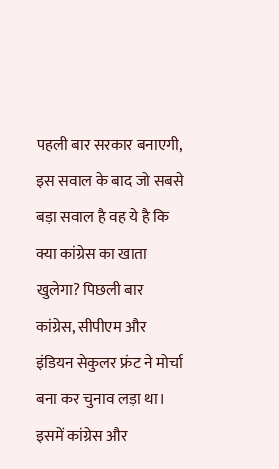पहली बार सरकार बनाएगी, इस सवाल के बाद जो सबसे बड़ा सवाल है वह ये है कि क्या कांग्रेस का खाता खुलेगा? पिछली बार कांग्रेस, सीपीएम और इंडियन सेकुलर फ्रंट ने मोर्चा बना कर चुनाव लड़ा था। इसमें कांग्रेस और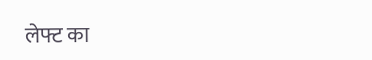लेफ्ट का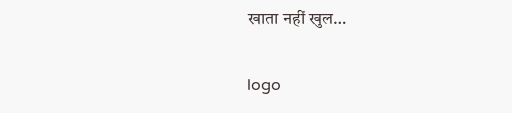खाता नहीं खुल…

logo